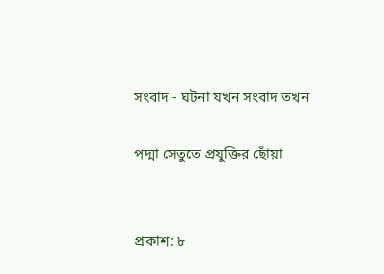সংবাদ - ঘটনা যখন সংবাদ তখন

পদ্মা সেতুতে প্রযুক্তির ছোঁয়া


প্রকাশ: ৮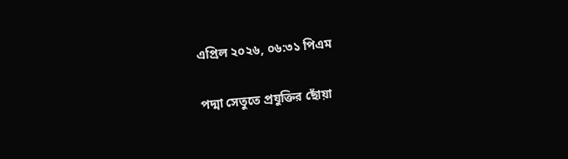এপ্রিল ২০২৬, ০৬:৩১ পিএম

পদ্মা সেতুতে প্রযুক্তির ছোঁয়া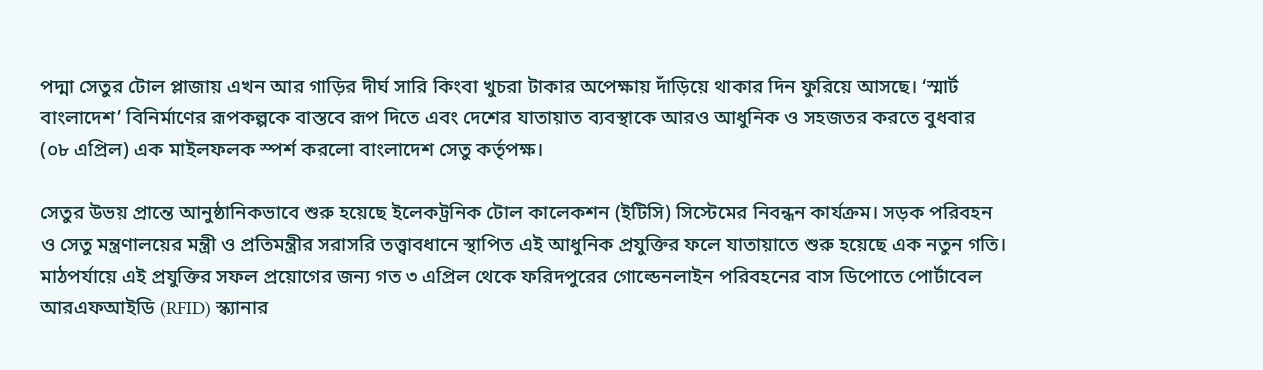পদ্মা সেতুর টোল প্লাজায় এখন আর গাড়ির দীর্ঘ সারি কিংবা খুচরা টাকার অপেক্ষায় দাঁড়িয়ে থাকার দিন ফুরিয়ে আসছে। ‘স্মার্ট বাংলাদেশ’ বিনির্মাণের রূপকল্পকে বাস্তবে রূপ দিতে এবং দেশের যাতায়াত ব্যবস্থাকে আরও আধুনিক ও সহজতর করতে বুধবার (০৮ এপ্রিল) এক মাইলফলক স্পর্শ করলো বাংলাদেশ সেতু কর্তৃপক্ষ।

সেতুর উভয় প্রান্তে আনুষ্ঠানিকভাবে শুরু হয়েছে ইলেকট্রনিক টোল কালেকশন (ইটিসি) সিস্টেমের নিবন্ধন কার্যক্রম। সড়ক পরিবহন ও সেতু মন্ত্রণালয়ের মন্ত্রী ও প্রতিমন্ত্রীর সরাসরি তত্ত্বাবধানে স্থাপিত এই আধুনিক প্রযুক্তির ফলে যাতায়াতে শুরু হয়েছে এক নতুন গতি।
মাঠপর্যায়ে এই প্রযুক্তির সফল প্রয়োগের জন‌্য গত ৩ এপ্রিল থেকে ফরিদপুরের গোল্ডেনলাইন পরিবহনের বাস ডিপোতে পোর্টাবেল আরএফআইডি (RFID) স্ক্যানার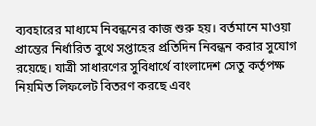ব্যবহারের মাধ্যমে নিবন্ধনের কাজ শুরু হয়। বর্তমানে মাওয়া প্রান্তের নির্ধারিত বুথে সপ্তাহের প্রতিদিন নিবন্ধন করার সুযোগ রয়েছে। যাত্রী সাধারণের সুবিধার্থে বাংলাদেশ সেতু কর্তৃপক্ষ নিয়মিত লিফলেট বিতরণ করছে এবং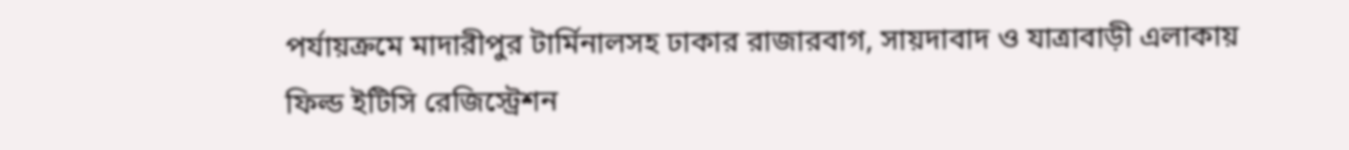পর্যায়ক্রমে মাদারীপুর টার্মিনালসহ ঢাকার রাজারবাগ, সায়দাবাদ ও যাত্রাবাড়ী এলাকায় ফিল্ড ইটিসি রেজিস্ট্রেশন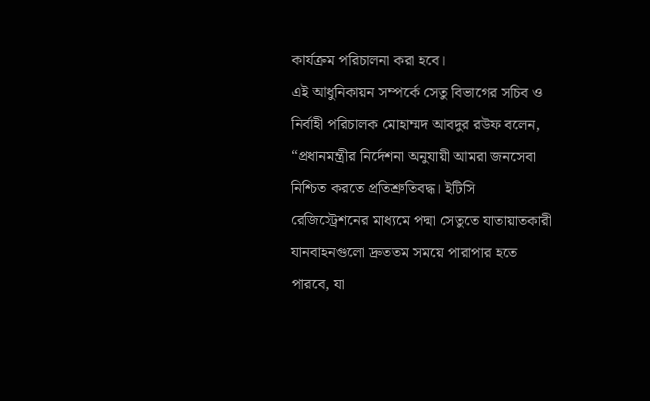কার্যক্রম পরিচালনা করা হবে।
এই আধুনিকায়ন সম্পর্কে সেতু বিভাগের সচিব ও নির্বাহী পরিচালক মোহাম্মদ আবদুর রউফ ব‌লেন, “প্রধানমন্ত্রীর নির্দেশনা অনুযায়ী আমরা জনসেবা নিশ্চিত করতে প্রতিশ্রুতিবদ্ধ। ইটিসি রেজিস্ট্রেশনের মাধ্যমে পদ্মা সেতুতে যাতায়াতকারী যানবাহনগুলো দ্রুততম সময়ে পারাপার হতে পারবে, যা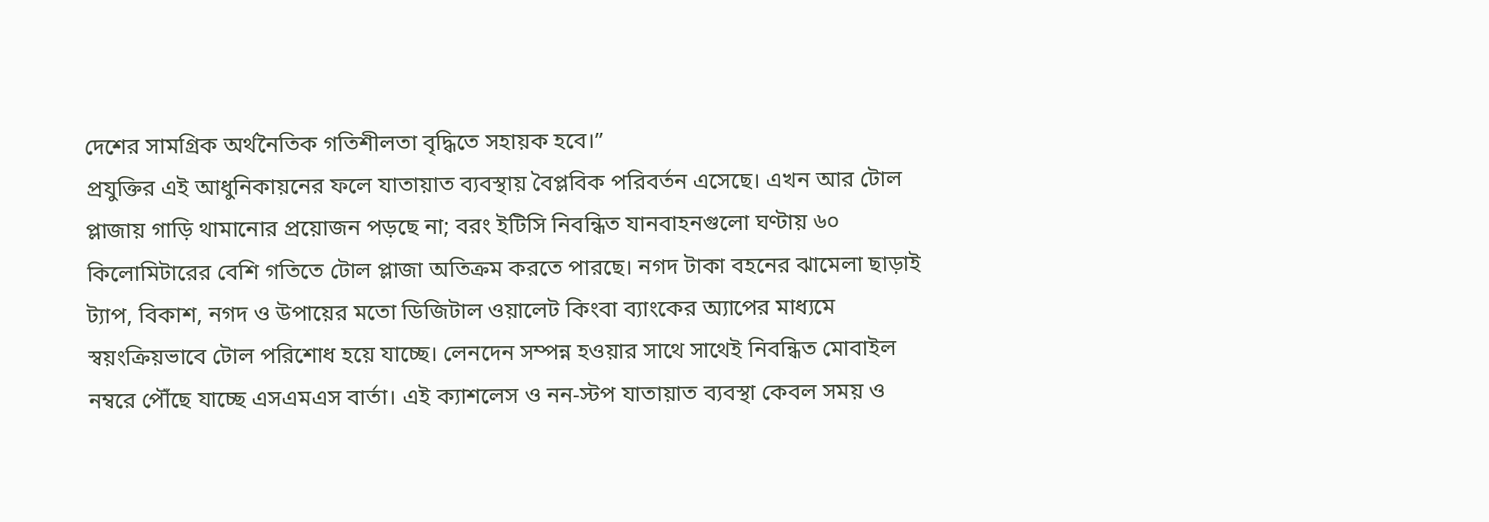দেশের সামগ্রিক অর্থনৈতিক গতিশীলতা বৃদ্ধিতে সহায়ক হবে।”
প্রযুক্তির এই আধুনিকায়নের ফলে যাতায়াত ব্যবস্থায় বৈপ্লবিক পরিবর্তন এসেছে। এখন আর টোল প্লাজায় গাড়ি থামানোর প্রয়োজন পড়ছে না; বরং ইটিসি নিবন্ধিত যানবাহনগুলো ঘণ্টায় ৬০ কিলোমিটারের বেশি গতিতে টোল প্লাজা অতিক্রম করতে পারছে। নগদ টাকা বহনের ঝামেলা ছাড়াই ট্যাপ, বিকাশ, নগদ ও উপায়ের মতো ডিজিটাল ওয়ালেট কিংবা ব্যাংকের অ্যাপের মাধ্যমে স্বয়ংক্রিয়ভাবে টোল পরিশোধ হয়ে যাচ্ছে। লেনদেন সম্পন্ন হওয়ার সাথে সাথেই নিবন্ধিত মোবাইল নম্বরে পৌঁছে যাচ্ছে এসএমএস বার্তা। এই ক্যাশলেস ও নন-স্টপ যাতায়াত ব্যবস্থা কেবল সময় ও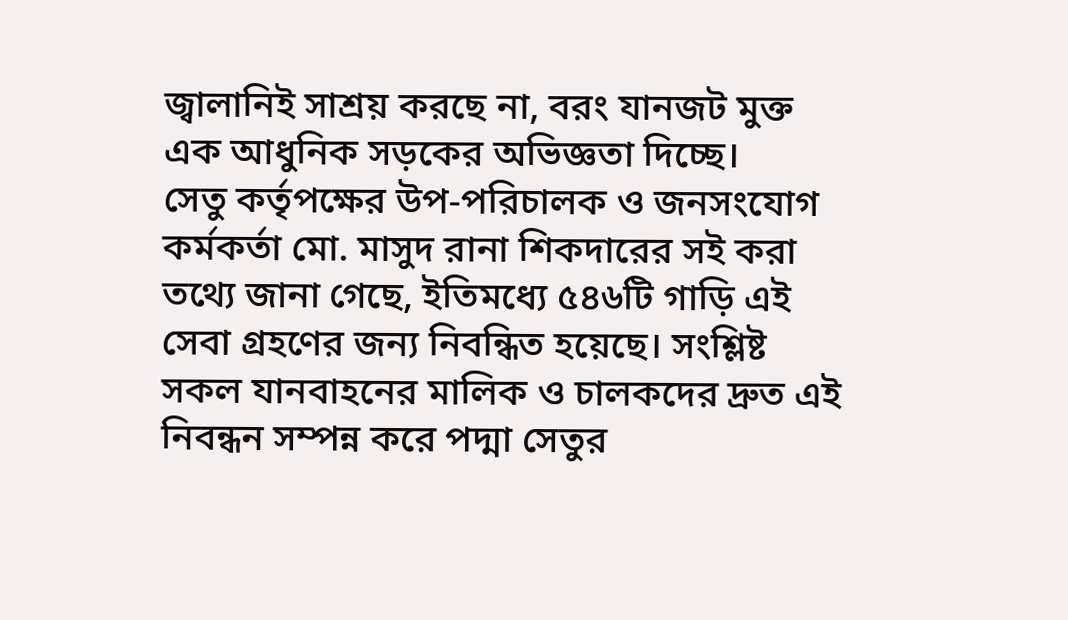জ্বালানিই সাশ্রয় করছে না, বরং যানজট মুক্ত এক আধুনিক সড়কের অভিজ্ঞতা দিচ্ছে।
সেতু কর্তৃপক্ষের উপ-পরিচালক ও জনসংযোগ কর্মকর্তা মো. মাসুদ রানা শিকদারের সই করা তথ্যে জানা গেছে, ইতিমধ্যে ৫৪৬টি গাড়ি এই সেবা গ্রহণের জন্য নিবন্ধিত হয়েছে। সংশ্লিষ্ট সকল যানবাহনের মালিক ও চালকদের দ্রুত এই নিবন্ধন সম্পন্ন করে পদ্মা সেতুর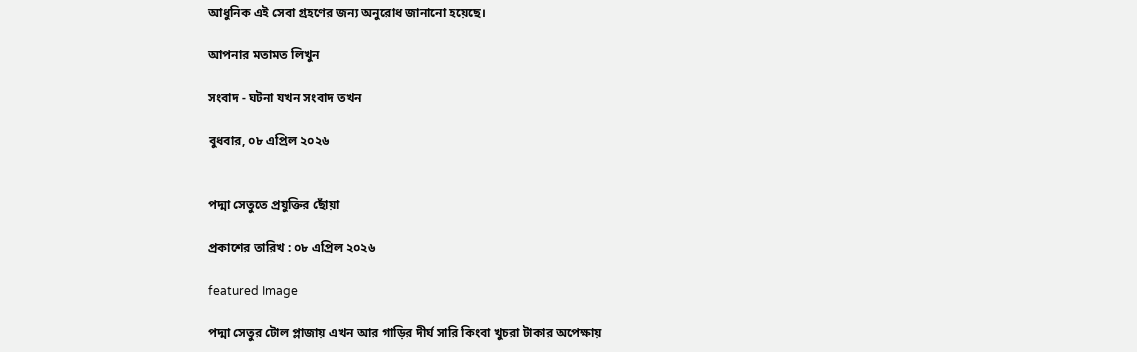আধুনিক এই সেবা গ্রহণের জন্য অনুরোধ জানানো হয়েছে।

আপনার মতামত লিখুন

সংবাদ - ঘটনা যখন সংবাদ তখন

বুধবার, ০৮ এপ্রিল ২০২৬


পদ্মা সেতুতে প্রযুক্তির ছোঁয়া

প্রকাশের তারিখ : ০৮ এপ্রিল ২০২৬

featured Image

পদ্মা সেতুর টোল প্লাজায় এখন আর গাড়ির দীর্ঘ সারি কিংবা খুচরা টাকার অপেক্ষায়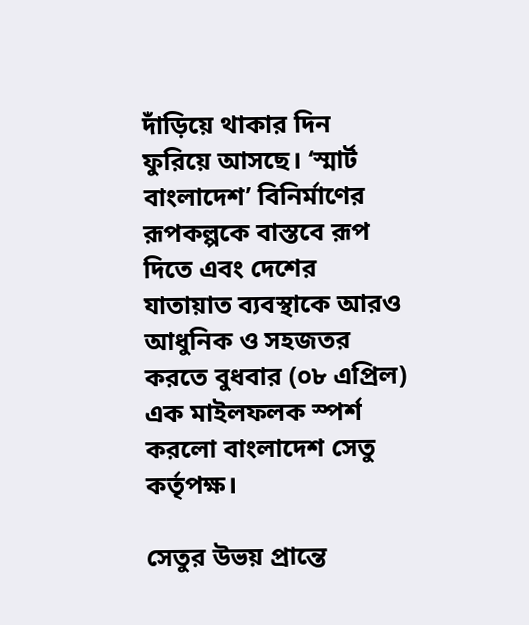দাঁড়িয়ে থাকার দিন ফুরিয়ে আসছে। ‘স্মার্ট বাংলাদেশ’ বিনির্মাণের রূপকল্পকে বাস্তবে রূপ দিতে এবং দেশের যাতায়াত ব্যবস্থাকে আরও আধুনিক ও সহজতর করতে বুধবার (০৮ এপ্রিল) এক মাইলফলক স্পর্শ করলো বাংলাদেশ সেতু কর্তৃপক্ষ।

সেতুর উভয় প্রান্তে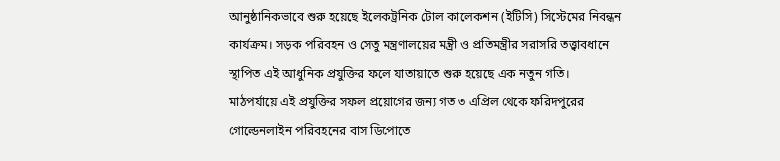আনুষ্ঠানিকভাবে শুরু হয়েছে ইলেকট্রনিক টোল কালেকশন (ইটিসি) সিস্টেমের নিবন্ধন কার্যক্রম। সড়ক পরিবহন ও সেতু মন্ত্রণালয়ের মন্ত্রী ও প্রতিমন্ত্রীর সরাসরি তত্ত্বাবধানে স্থাপিত এই আধুনিক প্রযুক্তির ফলে যাতায়াতে শুরু হয়েছে এক নতুন গতি।
মাঠপর্যায়ে এই প্রযুক্তির সফল প্রয়োগের জন‌্য গত ৩ এপ্রিল থেকে ফরিদপুরের গোল্ডেনলাইন পরিবহনের বাস ডিপোতে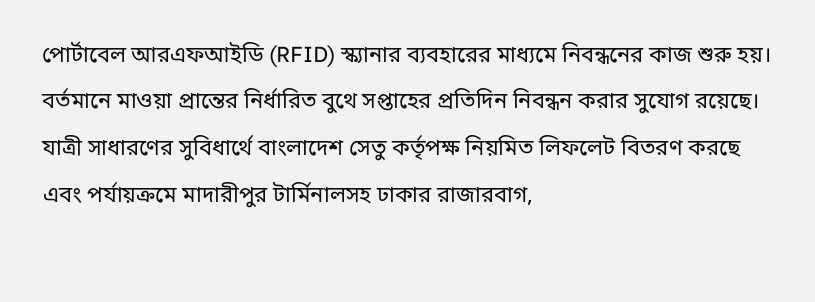পোর্টাবেল আরএফআইডি (RFID) স্ক্যানার ব্যবহারের মাধ্যমে নিবন্ধনের কাজ শুরু হয়। বর্তমানে মাওয়া প্রান্তের নির্ধারিত বুথে সপ্তাহের প্রতিদিন নিবন্ধন করার সুযোগ রয়েছে। যাত্রী সাধারণের সুবিধার্থে বাংলাদেশ সেতু কর্তৃপক্ষ নিয়মিত লিফলেট বিতরণ করছে এবং পর্যায়ক্রমে মাদারীপুর টার্মিনালসহ ঢাকার রাজারবাগ,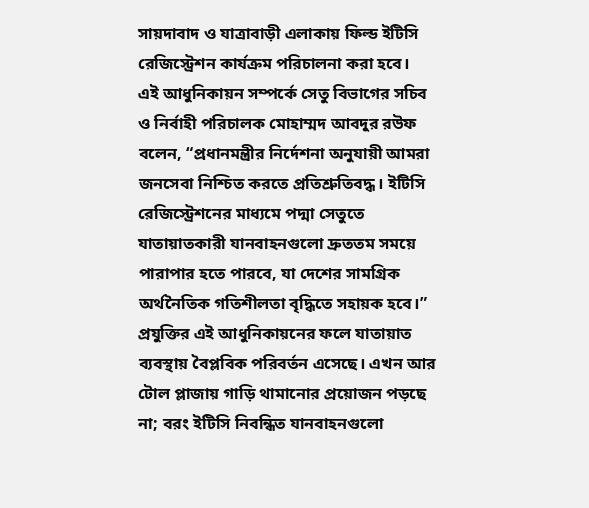সায়দাবাদ ও যাত্রাবাড়ী এলাকায় ফিল্ড ইটিসি রেজিস্ট্রেশন কার্যক্রম পরিচালনা করা হবে।
এই আধুনিকায়ন সম্পর্কে সেতু বিভাগের সচিব ও নির্বাহী পরিচালক মোহাম্মদ আবদুর রউফ ব‌লেন, “প্রধানমন্ত্রীর নির্দেশনা অনুযায়ী আমরা জনসেবা নিশ্চিত করতে প্রতিশ্রুতিবদ্ধ। ইটিসি রেজিস্ট্রেশনের মাধ্যমে পদ্মা সেতুতে যাতায়াতকারী যানবাহনগুলো দ্রুততম সময়ে পারাপার হতে পারবে, যা দেশের সামগ্রিক অর্থনৈতিক গতিশীলতা বৃদ্ধিতে সহায়ক হবে।”
প্রযুক্তির এই আধুনিকায়নের ফলে যাতায়াত ব্যবস্থায় বৈপ্লবিক পরিবর্তন এসেছে। এখন আর টোল প্লাজায় গাড়ি থামানোর প্রয়োজন পড়ছে না; বরং ইটিসি নিবন্ধিত যানবাহনগুলো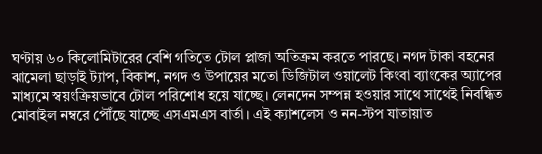ঘণ্টায় ৬০ কিলোমিটারের বেশি গতিতে টোল প্লাজা অতিক্রম করতে পারছে। নগদ টাকা বহনের ঝামেলা ছাড়াই ট্যাপ, বিকাশ, নগদ ও উপায়ের মতো ডিজিটাল ওয়ালেট কিংবা ব্যাংকের অ্যাপের মাধ্যমে স্বয়ংক্রিয়ভাবে টোল পরিশোধ হয়ে যাচ্ছে। লেনদেন সম্পন্ন হওয়ার সাথে সাথেই নিবন্ধিত মোবাইল নম্বরে পৌঁছে যাচ্ছে এসএমএস বার্তা। এই ক্যাশলেস ও নন-স্টপ যাতায়াত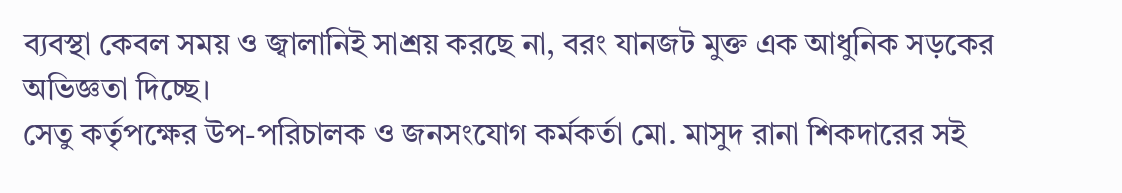ব্যবস্থা কেবল সময় ও জ্বালানিই সাশ্রয় করছে না, বরং যানজট মুক্ত এক আধুনিক সড়কের অভিজ্ঞতা দিচ্ছে।
সেতু কর্তৃপক্ষের উপ-পরিচালক ও জনসংযোগ কর্মকর্তা মো. মাসুদ রানা শিকদারের সই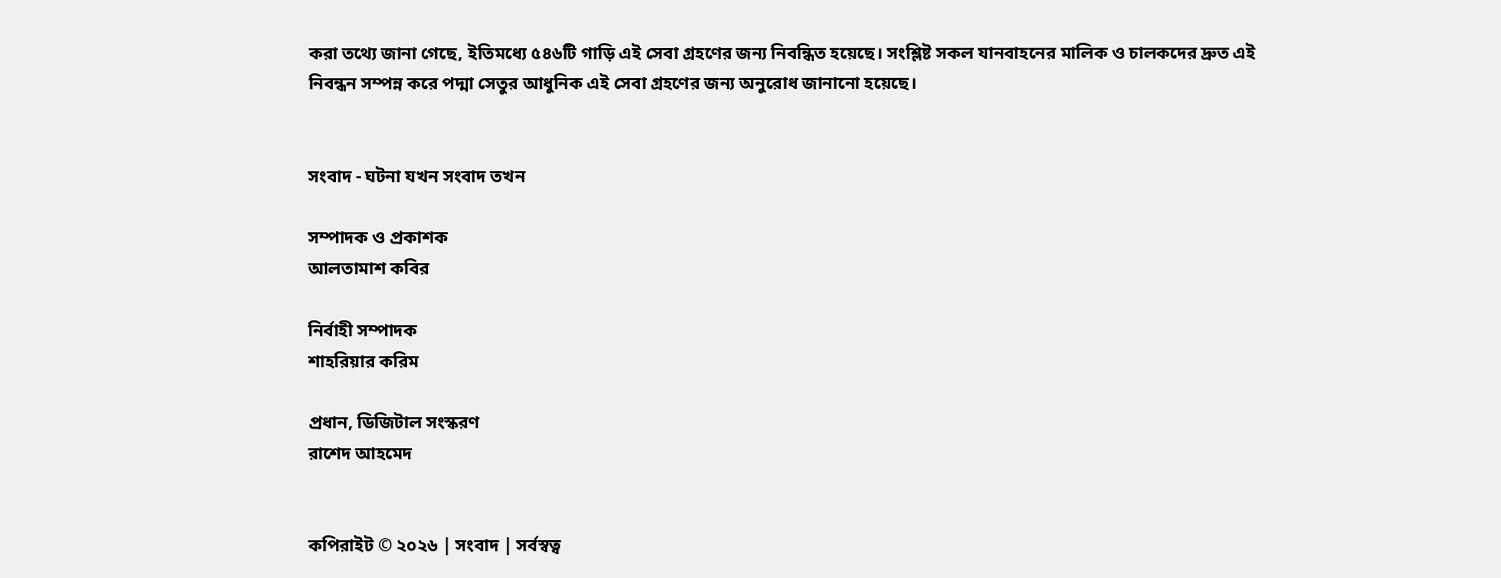করা তথ্যে জানা গেছে, ইতিমধ্যে ৫৪৬টি গাড়ি এই সেবা গ্রহণের জন্য নিবন্ধিত হয়েছে। সংশ্লিষ্ট সকল যানবাহনের মালিক ও চালকদের দ্রুত এই নিবন্ধন সম্পন্ন করে পদ্মা সেতুর আধুনিক এই সেবা গ্রহণের জন্য অনুরোধ জানানো হয়েছে।


সংবাদ - ঘটনা যখন সংবাদ তখন

সম্পাদক ও প্রকাশক
আলতামাশ কবির

নির্বাহী সম্পাদক
শাহরিয়ার করিম

প্রধান, ডিজিটাল সংস্করণ
রাশেদ আহমেদ


কপিরাইট © ২০২৬ | সংবাদ | সর্বস্বত্ব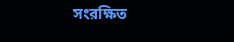সংরক্ষিত